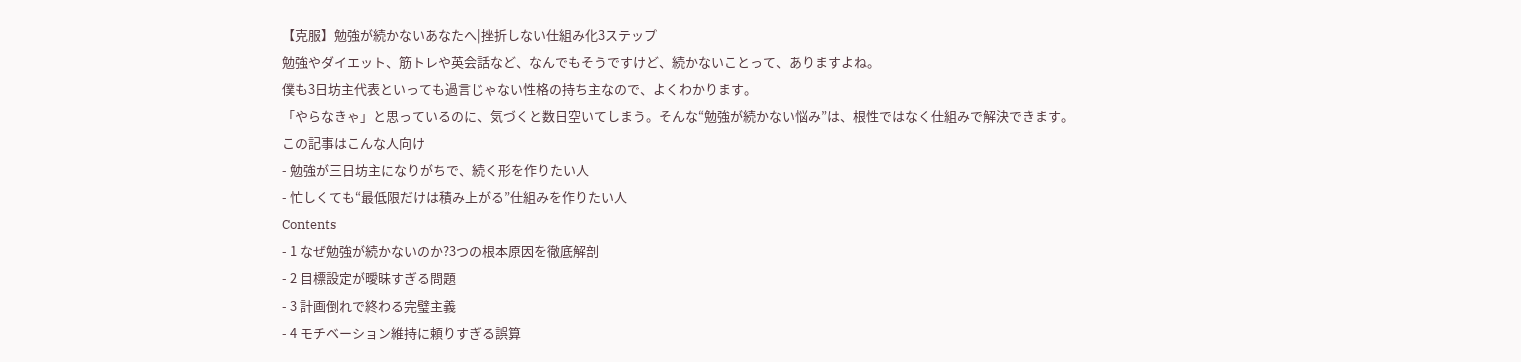【克服】勉強が続かないあなたへ|挫折しない仕組み化3ステップ
勉強やダイエット、筋トレや英会話など、なんでもそうですけど、続かないことって、ありますよね。
僕も3日坊主代表といっても過言じゃない性格の持ち主なので、よくわかります。
「やらなきゃ」と思っているのに、気づくと数日空いてしまう。そんな“勉強が続かない悩み”は、根性ではなく仕組みで解決できます。
この記事はこんな人向け
- 勉強が三日坊主になりがちで、続く形を作りたい人
- 忙しくても“最低限だけは積み上がる”仕組みを作りたい人
Contents
- 1 なぜ勉強が続かないのか?3つの根本原因を徹底解剖
- 2 目標設定が曖昧すぎる問題
- 3 計画倒れで終わる完璧主義
- 4 モチベーション維持に頼りすぎる誤算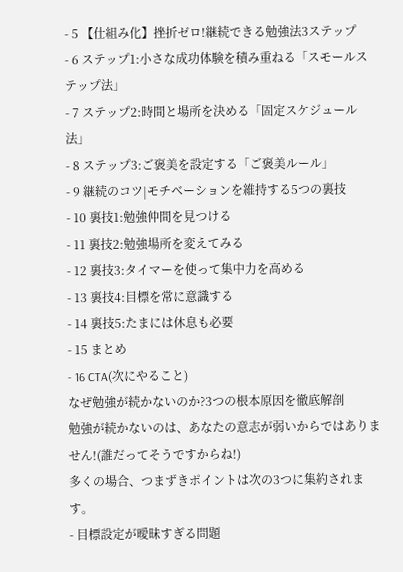- 5 【仕組み化】挫折ゼロ!継続できる勉強法3ステップ
- 6 ステップ1:小さな成功体験を積み重ねる「スモールステップ法」
- 7 ステップ2:時間と場所を決める「固定スケジュール法」
- 8 ステップ3:ご褒美を設定する「ご褒美ルール」
- 9 継続のコツ|モチベーションを維持する5つの裏技
- 10 裏技1:勉強仲間を見つける
- 11 裏技2:勉強場所を変えてみる
- 12 裏技3:タイマーを使って集中力を高める
- 13 裏技4:目標を常に意識する
- 14 裏技5:たまには休息も必要
- 15 まとめ
- 16 CTA(次にやること)
なぜ勉強が続かないのか?3つの根本原因を徹底解剖
勉強が続かないのは、あなたの意志が弱いからではありません!(誰だってそうですからね!)
多くの場合、つまずきポイントは次の3つに集約されます。
- 目標設定が曖昧すぎる問題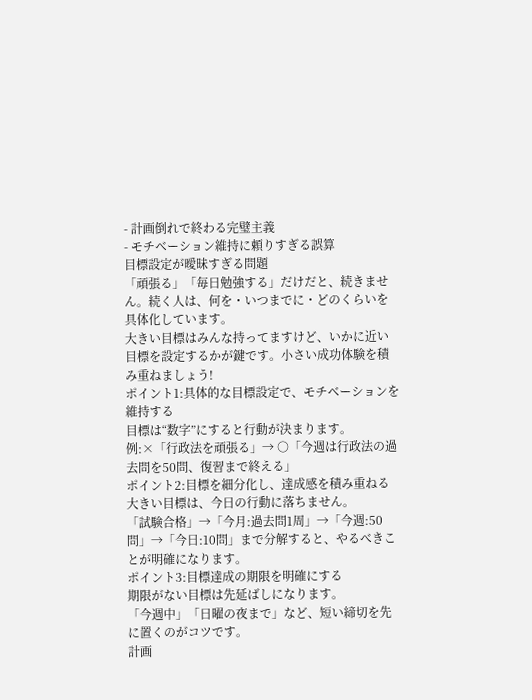- 計画倒れで終わる完璧主義
- モチベーション維持に頼りすぎる誤算
目標設定が曖昧すぎる問題
「頑張る」「毎日勉強する」だけだと、続きません。続く人は、何を・いつまでに・どのくらいを具体化しています。
大きい目標はみんな持ってますけど、いかに近い目標を設定するかが鍵です。小さい成功体験を積み重ねましょう!
ポイント1:具体的な目標設定で、モチベーションを維持する
目標は“数字”にすると行動が決まります。
例:×「行政法を頑張る」→ ○「今週は行政法の過去問を50問、復習まで終える」
ポイント2:目標を細分化し、達成感を積み重ねる
大きい目標は、今日の行動に落ちません。
「試験合格」→「今月:過去問1周」→「今週:50問」→「今日:10問」まで分解すると、やるべきことが明確になります。
ポイント3:目標達成の期限を明確にする
期限がない目標は先延ばしになります。
「今週中」「日曜の夜まで」など、短い締切を先に置くのがコツです。
計画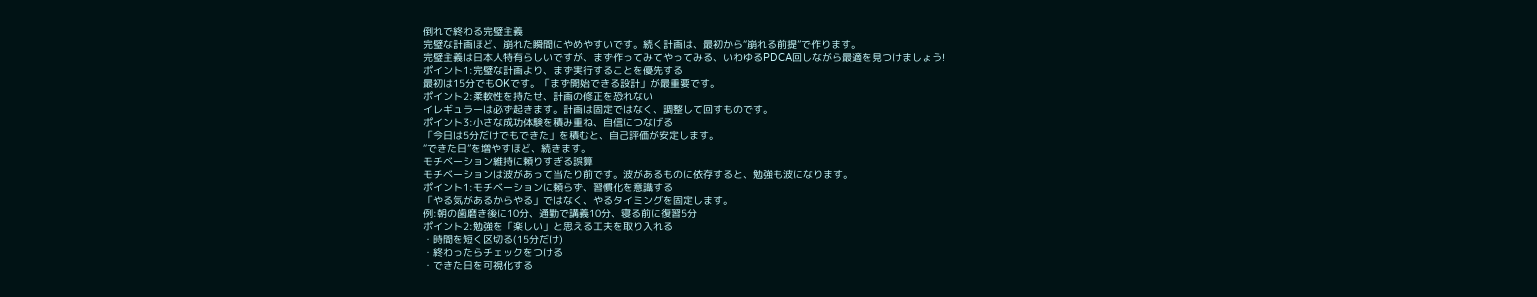倒れで終わる完璧主義
完璧な計画ほど、崩れた瞬間にやめやすいです。続く計画は、最初から“崩れる前提”で作ります。
完璧主義は日本人特有らしいですが、まず作ってみてやってみる、いわゆるPDCA回しながら最適を見つけましょう!
ポイント1:完璧な計画より、まず実行することを優先する
最初は15分でもOKです。「まず開始できる設計」が最重要です。
ポイント2:柔軟性を持たせ、計画の修正を恐れない
イレギュラーは必ず起きます。計画は固定ではなく、調整して回すものです。
ポイント3:小さな成功体験を積み重ね、自信につなげる
「今日は5分だけでもできた」を積むと、自己評価が安定します。
“できた日”を増やすほど、続きます。
モチベーション維持に頼りすぎる誤算
モチベーションは波があって当たり前です。波があるものに依存すると、勉強も波になります。
ポイント1:モチベーションに頼らず、習慣化を意識する
「やる気があるからやる」ではなく、やるタイミングを固定します。
例:朝の歯磨き後に10分、通勤で講義10分、寝る前に復習5分
ポイント2:勉強を「楽しい」と思える工夫を取り入れる
・時間を短く区切る(15分だけ)
・終わったらチェックをつける
・できた日を可視化する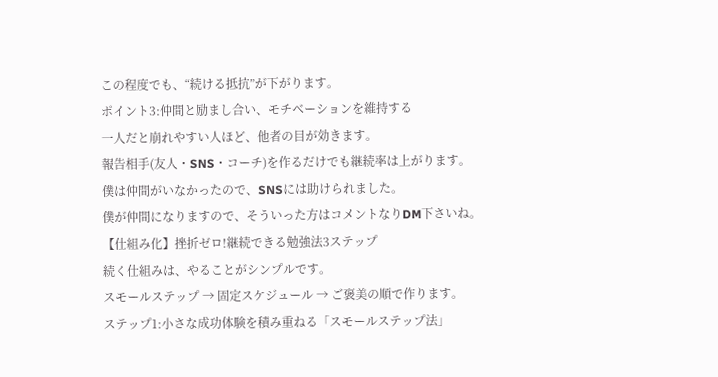この程度でも、“続ける抵抗”が下がります。
ポイント3:仲間と励まし合い、モチベーションを維持する
一人だと崩れやすい人ほど、他者の目が効きます。
報告相手(友人・SNS・コーチ)を作るだけでも継続率は上がります。
僕は仲間がいなかったので、SNSには助けられました。
僕が仲間になりますので、そういった方はコメントなりDM下さいね。
【仕組み化】挫折ゼロ!継続できる勉強法3ステップ
続く仕組みは、やることがシンプルです。
スモールステップ → 固定スケジュール → ご褒美の順で作ります。
ステップ1:小さな成功体験を積み重ねる「スモールステップ法」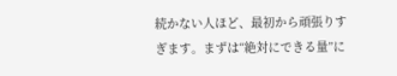続かない人ほど、最初から頑張りすぎます。まずは“絶対にできる量”に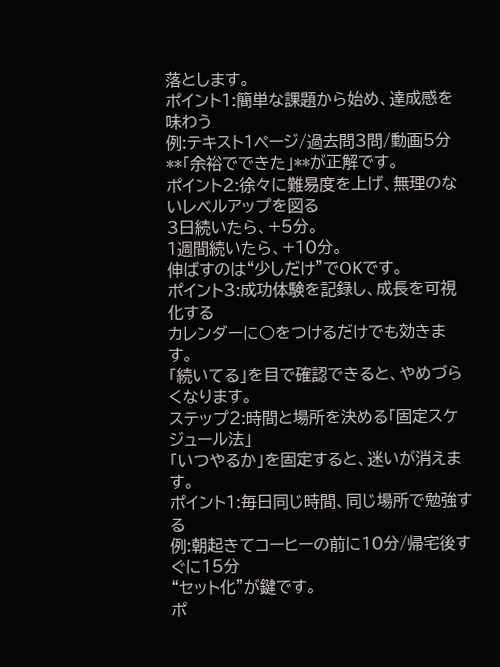落とします。
ポイント1:簡単な課題から始め、達成感を味わう
例:テキスト1ページ/過去問3問/動画5分
**「余裕でできた」**が正解です。
ポイント2:徐々に難易度を上げ、無理のないレベルアップを図る
3日続いたら、+5分。
1週間続いたら、+10分。
伸ばすのは“少しだけ”でOKです。
ポイント3:成功体験を記録し、成長を可視化する
カレンダーに○をつけるだけでも効きます。
「続いてる」を目で確認できると、やめづらくなります。
ステップ2:時間と場所を決める「固定スケジュール法」
「いつやるか」を固定すると、迷いが消えます。
ポイント1:毎日同じ時間、同じ場所で勉強する
例:朝起きてコーヒーの前に10分/帰宅後すぐに15分
“セット化”が鍵です。
ポ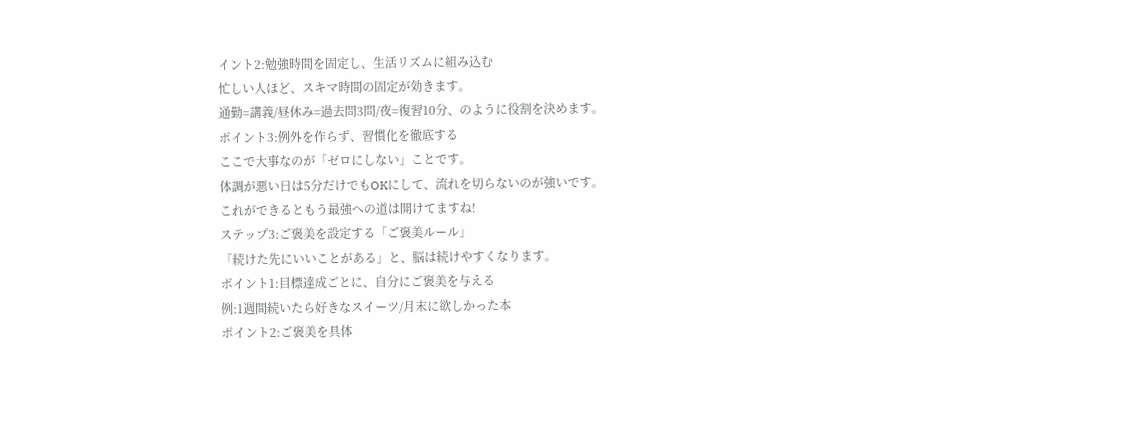イント2:勉強時間を固定し、生活リズムに組み込む
忙しい人ほど、スキマ時間の固定が効きます。
通勤=講義/昼休み=過去問3問/夜=復習10分、のように役割を決めます。
ポイント3:例外を作らず、習慣化を徹底する
ここで大事なのが「ゼロにしない」ことです。
体調が悪い日は5分だけでもOKにして、流れを切らないのが強いです。
これができるともう最強への道は開けてますね!
ステップ3:ご褒美を設定する「ご褒美ルール」
「続けた先にいいことがある」と、脳は続けやすくなります。
ポイント1:目標達成ごとに、自分にご褒美を与える
例:1週間続いたら好きなスイーツ/月末に欲しかった本
ポイント2:ご褒美を具体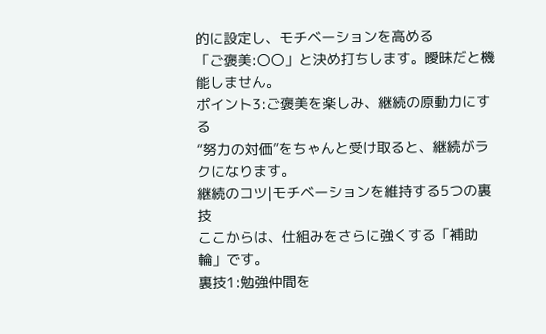的に設定し、モチベーションを高める
「ご褒美:〇〇」と決め打ちします。曖昧だと機能しません。
ポイント3:ご褒美を楽しみ、継続の原動力にする
“努力の対価”をちゃんと受け取ると、継続がラクになります。
継続のコツ|モチベーションを維持する5つの裏技
ここからは、仕組みをさらに強くする「補助輪」です。
裏技1:勉強仲間を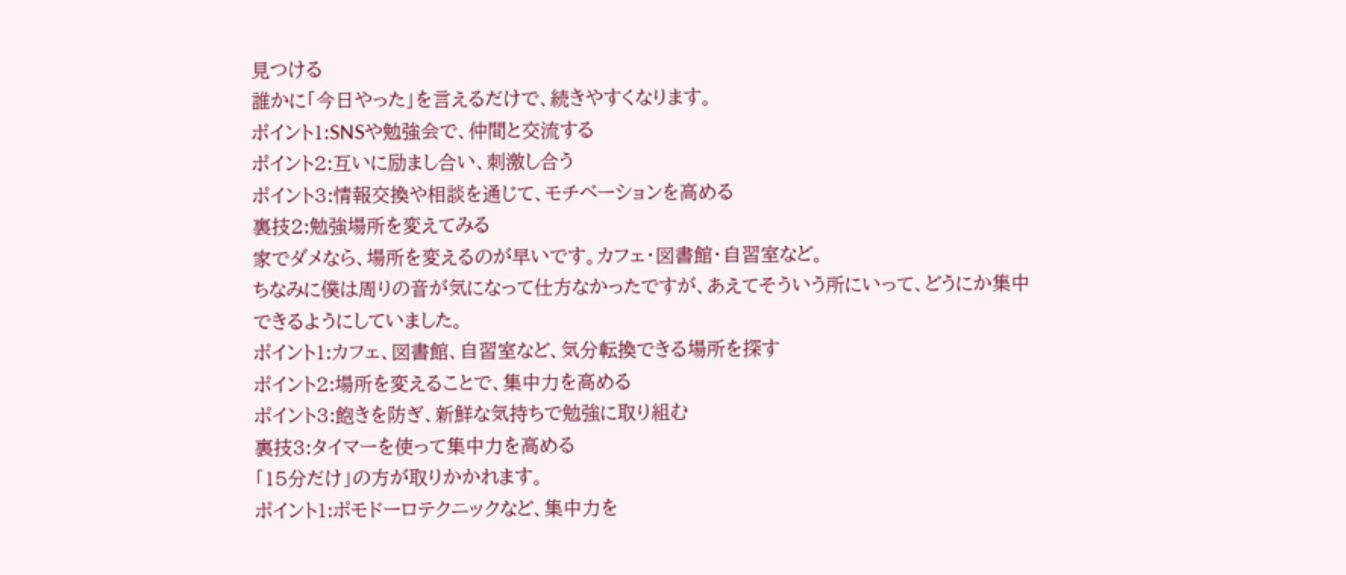見つける
誰かに「今日やった」を言えるだけで、続きやすくなります。
ポイント1:SNSや勉強会で、仲間と交流する
ポイント2:互いに励まし合い、刺激し合う
ポイント3:情報交換や相談を通じて、モチベーションを高める
裏技2:勉強場所を変えてみる
家でダメなら、場所を変えるのが早いです。カフェ・図書館・自習室など。
ちなみに僕は周りの音が気になって仕方なかったですが、あえてそういう所にいって、どうにか集中できるようにしていました。
ポイント1:カフェ、図書館、自習室など、気分転換できる場所を探す
ポイント2:場所を変えることで、集中力を高める
ポイント3:飽きを防ぎ、新鮮な気持ちで勉強に取り組む
裏技3:タイマーを使って集中力を高める
「15分だけ」の方が取りかかれます。
ポイント1:ポモドーロテクニックなど、集中力を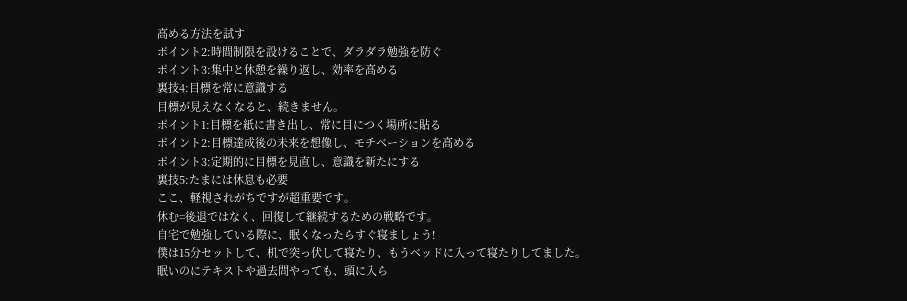高める方法を試す
ポイント2:時間制限を設けることで、ダラダラ勉強を防ぐ
ポイント3:集中と休憩を繰り返し、効率を高める
裏技4:目標を常に意識する
目標が見えなくなると、続きません。
ポイント1:目標を紙に書き出し、常に目につく場所に貼る
ポイント2:目標達成後の未来を想像し、モチベーションを高める
ポイント3:定期的に目標を見直し、意識を新たにする
裏技5:たまには休息も必要
ここ、軽視されがちですが超重要です。
休む=後退ではなく、回復して継続するための戦略です。
自宅で勉強している際に、眠くなったらすぐ寝ましょう!
僕は15分セットして、机で突っ伏して寝たり、もうベッドに入って寝たりしてました。
眠いのにテキストや過去問やっても、頭に入ら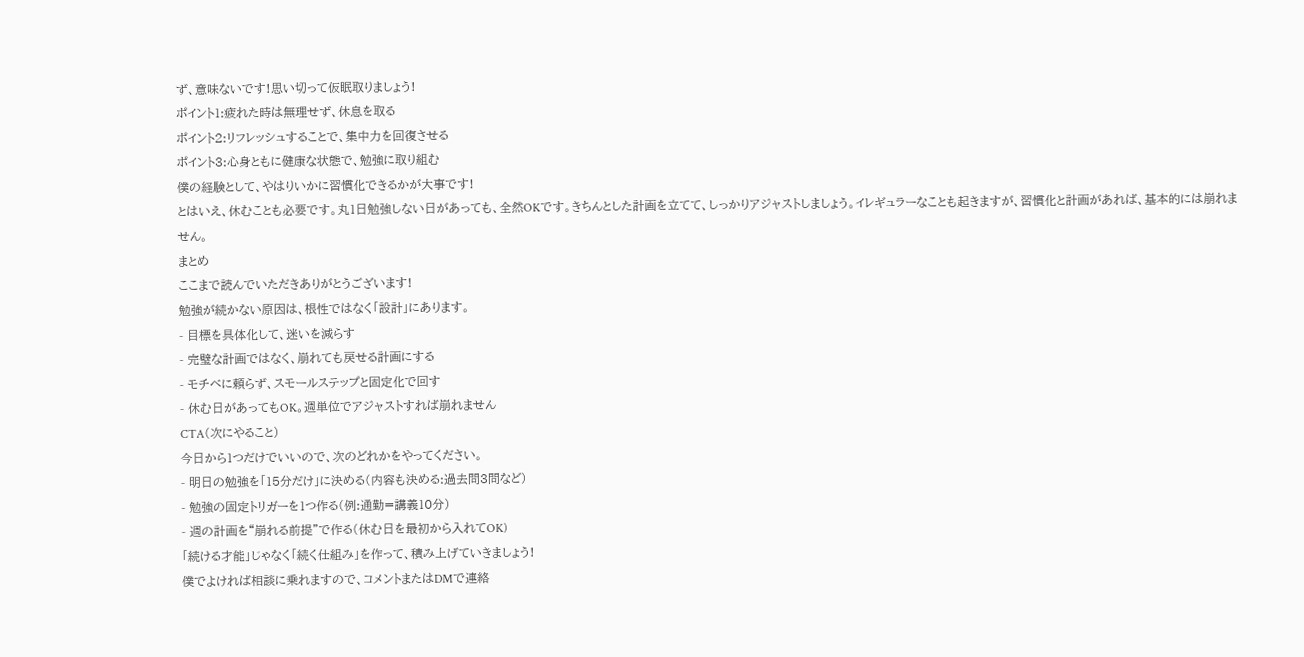ず、意味ないです!思い切って仮眠取りましょう!
ポイント1:疲れた時は無理せず、休息を取る
ポイント2:リフレッシュすることで、集中力を回復させる
ポイント3:心身ともに健康な状態で、勉強に取り組む
僕の経験として、やはりいかに習慣化できるかが大事です!
とはいえ、休むことも必要です。丸1日勉強しない日があっても、全然OKです。きちんとした計画を立てて、しっかりアジャストしましょう。イレギュラーなことも起きますが、習慣化と計画があれば、基本的には崩れません。
まとめ
ここまで読んでいただきありがとうございます!
勉強が続かない原因は、根性ではなく「設計」にあります。
- 目標を具体化して、迷いを減らす
- 完璧な計画ではなく、崩れても戻せる計画にする
- モチベに頼らず、スモールステップと固定化で回す
- 休む日があってもOK。週単位でアジャストすれば崩れません
CTA(次にやること)
今日から1つだけでいいので、次のどれかをやってください。
- 明日の勉強を「15分だけ」に決める(内容も決める:過去問3問など)
- 勉強の固定トリガーを1つ作る(例:通勤=講義10分)
- 週の計画を“崩れる前提”で作る(休む日を最初から入れてOK)
「続ける才能」じゃなく「続く仕組み」を作って、積み上げていきましょう!
僕でよければ相談に乗れますので、コメントまたはDMで連絡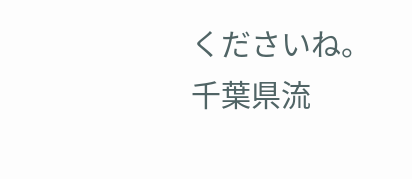くださいね。
千葉県流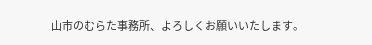山市のむらた事務所、よろしくお願いいたします。